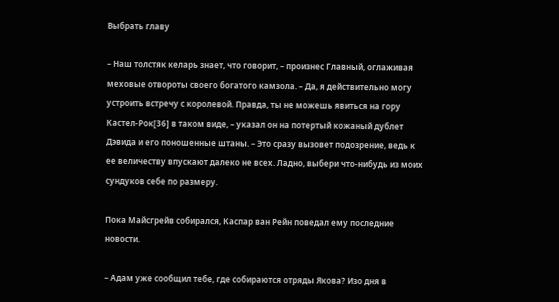Выбрать главу

– Наш толстяк келарь знает, что говорит, – произнес Главный, оглаживая меховые отвороты своего богатого камзола. – Да, я действительно могу устроить встречу с королевой. Правда, ты не можешь явиться на гору Кастел-Рок[36] в таком виде, – указал он на потертый кожаный дублет Дэвида и его поношенные штаны. – Это сразу вызовет подозрение, ведь к ее величеству впускают далеко не всех. Ладно, выбери что-нибудь из моих сундуков себе по размеру.

Пока Майсгрейв собирался, Каспар ван Рейн поведал ему последние новости.

– Адам уже сообщил тебе, где собираются отряды Якова? Изо дня в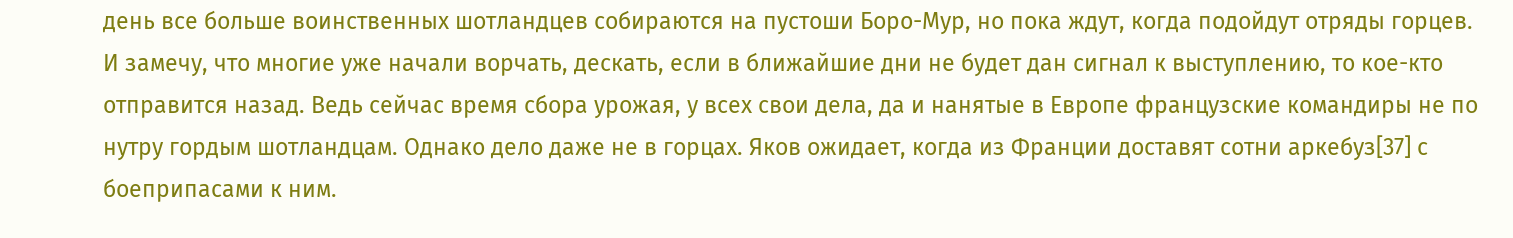день все больше воинственных шотландцев собираются на пустоши Боро-Мур, но пока ждут, когда подойдут отряды горцев. И замечу, что многие уже начали ворчать, дескать, если в ближайшие дни не будет дан сигнал к выступлению, то кое-кто отправится назад. Ведь сейчас время сбора урожая, у всех свои дела, да и нанятые в Европе французские командиры не по нутру гордым шотландцам. Однако дело даже не в горцах. Яков ожидает, когда из Франции доставят сотни аркебуз[37] с боеприпасами к ним.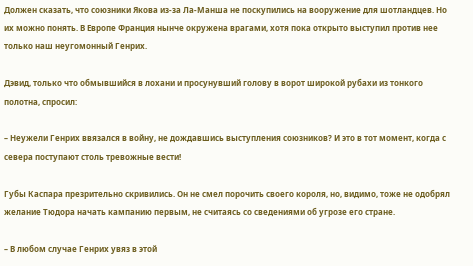Должен сказать, что союзники Якова из-за Ла-Манша не поскупились на вооружение для шотландцев. Но их можно понять. В Европе Франция нынче окружена врагами, хотя пока открыто выступил против нее только наш неугомонный Генрих.

Дэвид, только что обмывшийся в лохани и просунувший голову в ворот широкой рубахи из тонкого полотна, спросил:

– Неужели Генрих ввязался в войну, не дождавшись выступления союзников? И это в тот момент, когда с севера поступают столь тревожные вести!

Губы Каспара презрительно скривились. Он не смел порочить своего короля, но, видимо, тоже не одобрял желание Тюдора начать кампанию первым, не считаясь со сведениями об угрозе его стране.

– В любом случае Генрих увяз в этой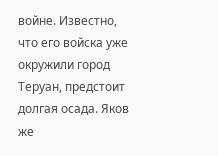войне. Известно, что его войска уже окружили город Теруан, предстоит долгая осада. Яков же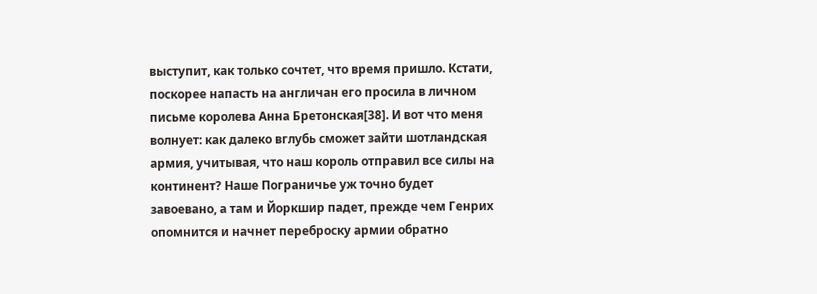выступит, как только сочтет, что время пришло. Кстати, поскорее напасть на англичан его просила в личном письме королева Анна Бретонская[38]. И вот что меня волнует: как далеко вглубь сможет зайти шотландская армия, учитывая, что наш король отправил все силы на континент? Наше Пограничье уж точно будет завоевано, а там и Йоркшир падет, прежде чем Генрих опомнится и начнет переброску армии обратно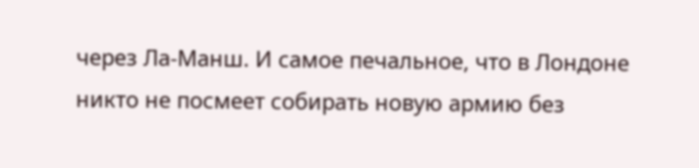через Ла-Манш. И самое печальное, что в Лондоне никто не посмеет собирать новую армию без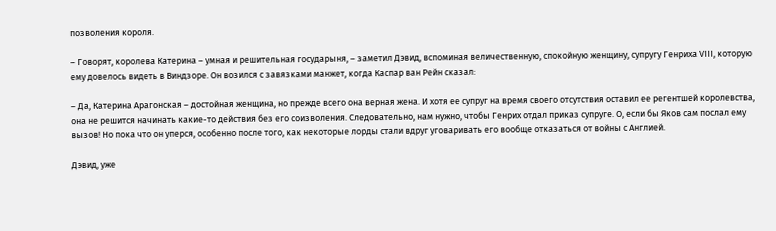позволения короля.

– Говорят, королева Катерина – умная и решительная государыня, – заметил Дэвид, вспоминая величественную, спокойную женщину, супругу Генриха VIII, которую ему довелось видеть в Виндзоре. Он возился с завязками манжет, когда Каспар ван Рейн сказал:

– Да, Катерина Арагонская – достойная женщина, но прежде всего она верная жена. И хотя ее супруг на время своего отсутствия оставил ее регентшей королевства, она не решится начинать какие-то действия без его соизволения. Следовательно, нам нужно, чтобы Генрих отдал приказ супруге. О, если бы Яков сам послал ему вызов! Но пока что он уперся, особенно после того, как некоторые лорды стали вдруг уговаривать его вообще отказаться от войны с Англией.

Дэвид, уже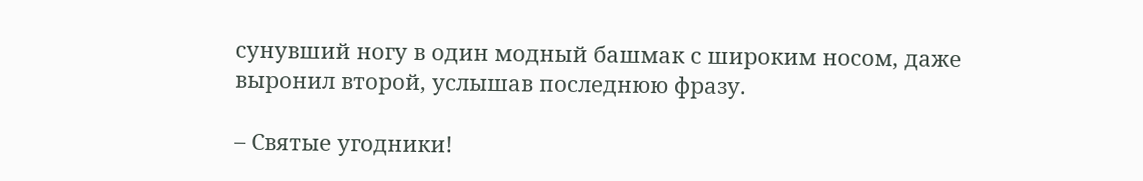сунувший ногу в один модный башмак с широким носом, даже выронил второй, услышав последнюю фразу.

– Святые угодники!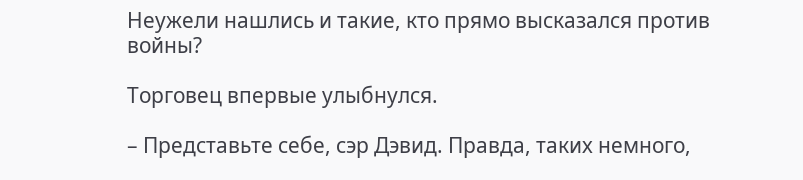Неужели нашлись и такие, кто прямо высказался против войны?

Торговец впервые улыбнулся.

– Представьте себе, сэр Дэвид. Правда, таких немного,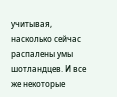учитывая, насколько сейчас распалены умы шотландцев. И все же некоторые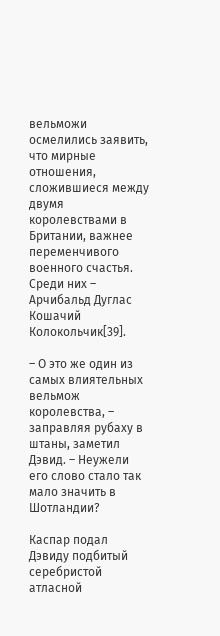вельможи осмелились заявить, что мирные отношения, сложившиеся между двумя королевствами в Британии, важнее переменчивого военного счастья. Среди них – Арчибальд Дуглас Кошачий Колокольчик[39].

– О это же один из самых влиятельных вельмож королевства, – заправляя рубаху в штаны, заметил Дэвид. – Неужели его слово стало так мало значить в Шотландии?

Каспар подал Дэвиду подбитый серебристой атласной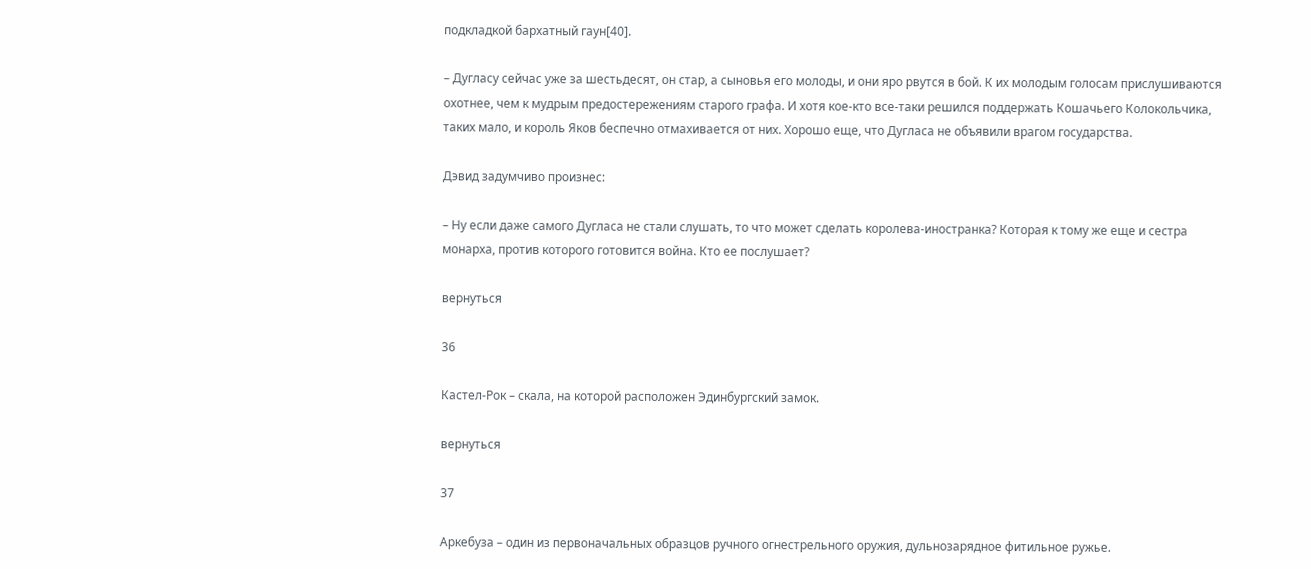подкладкой бархатный гаун[40].

– Дугласу сейчас уже за шестьдесят, он стар, а сыновья его молоды, и они яро рвутся в бой. К их молодым голосам прислушиваются охотнее, чем к мудрым предостережениям старого графа. И хотя кое-кто все-таки решился поддержать Кошачьего Колокольчика, таких мало, и король Яков беспечно отмахивается от них. Хорошо еще, что Дугласа не объявили врагом государства.

Дэвид задумчиво произнес:

– Ну если даже самого Дугласа не стали слушать, то что может сделать королева-иностранка? Которая к тому же еще и сестра монарха, против которого готовится война. Кто ее послушает?

вернуться

36

Кастел-Рок – скала, на которой расположен Эдинбургский замок.

вернуться

37

Аркебуза – один из первоначальных образцов ручного огнестрельного оружия, дульнозарядное фитильное ружье.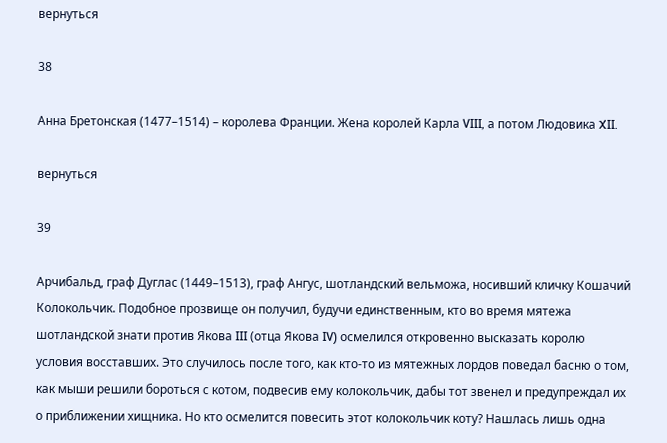вернуться

38

Анна Бретонская (1477–1514) – королева Франции. Жена королей Карла VIII, а потом Людовика XII.

вернуться

39

Арчибальд, граф Дуглас (1449–1513), граф Ангус, шотландский вельможа, носивший кличку Кошачий Колокольчик. Подобное прозвище он получил, будучи единственным, кто во время мятежа шотландской знати против Якова III (отца Якова IV) осмелился откровенно высказать королю условия восставших. Это случилось после того, как кто-то из мятежных лордов поведал басню о том, как мыши решили бороться с котом, подвесив ему колокольчик, дабы тот звенел и предупреждал их о приближении хищника. Но кто осмелится повесить этот колокольчик коту? Нашлась лишь одна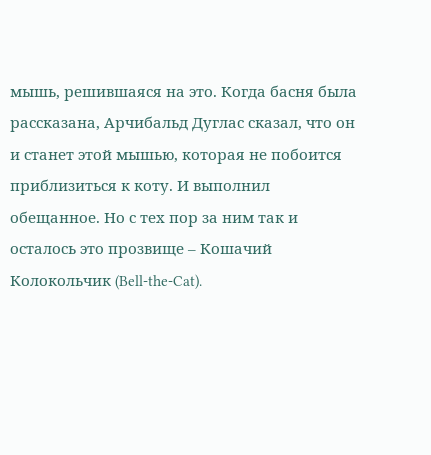мышь, решившаяся на это. Когда басня была рассказана, Арчибальд Дуглас сказал, что он и станет этой мышью, которая не побоится приблизиться к коту. И выполнил обещанное. Но с тех пор за ним так и осталось это прозвище – Кошачий Колокольчик (Bell-the-Cat).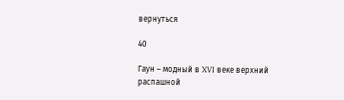вернуться

40

Гаун – модный в XVI веке верхний распашной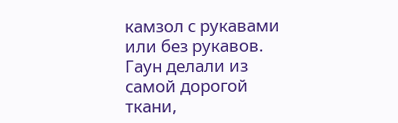камзол с рукавами или без рукавов. Гаун делали из самой дорогой ткани,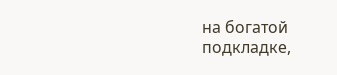на богатой подкладке,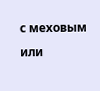с меховым или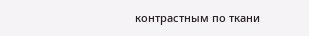контрастным по ткани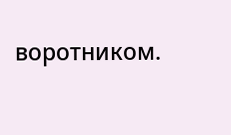воротником.